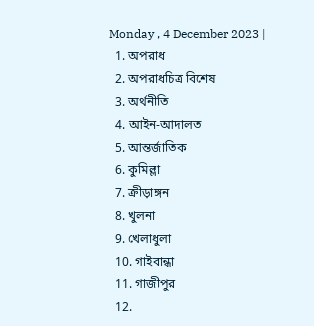Monday , 4 December 2023 |
  1. অপরাধ
  2. অপরাধচিত্র বিশেষ
  3. অর্থনীতি
  4. আইন-আদালত
  5. আন্তর্জাতিক
  6. কুমিল্লা
  7. ক্রীড়াঙ্গন
  8. খুলনা
  9. খেলাধুলা
  10. গাইবান্ধা
  11. গাজীপুর
  12.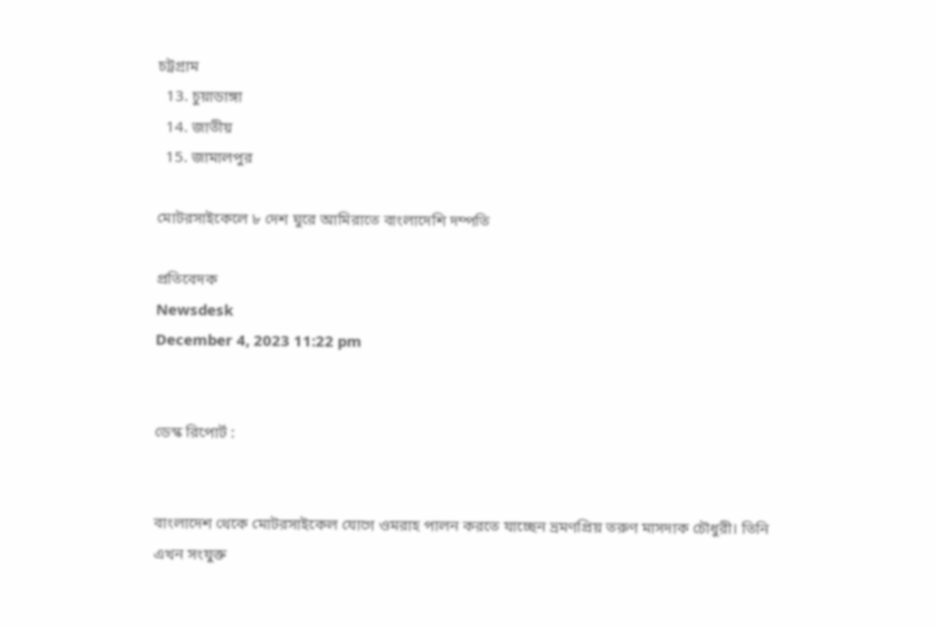চট্রগ্রাম
  13. চুয়াডাঙ্গা
  14. জাতীয়
  15. জামালপুর

মোটরসাইকেলে ৮ দেশ ঘুরে আমিরাতে বাংলাদেশি দম্পতি

প্রতিবেদক
Newsdesk
December 4, 2023 11:22 pm


ডেস্ক রিপোর্ট :


বাংলাদেশ থেকে মোটরসাইকেল যোগে ওমরাহ পালন করতে যাচ্ছেন ভ্রমণপ্রিয় তরুণ মাসদাক চৌধুরী। তিনি এখন সংযুক্ত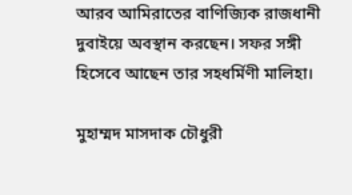আরব আমিরাতের বাণিজ্যিক রাজধানী দুবাইয়ে অবস্থান করছেন। সফর সঙ্গী হিসেবে আছেন তার সহধর্মিণী মালিহা।

মুহাম্মদ মাসদাক চৌধুরী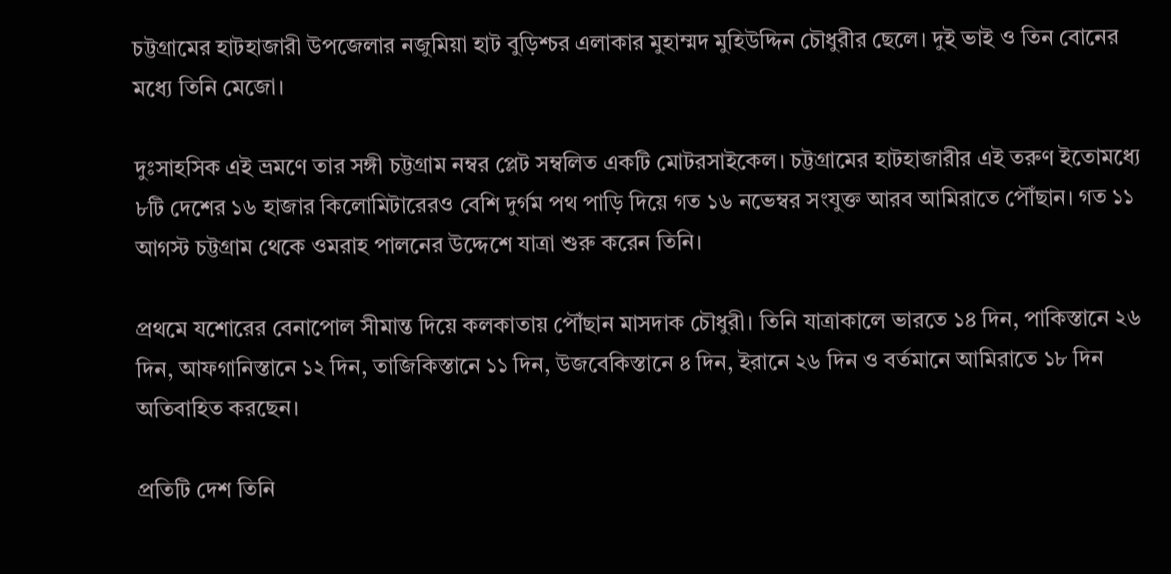চট্টগ্রামের হাটহাজারী উপজেলার নজুমিয়া হাট বুড়িশ্চর এলাকার মুহাম্মদ মুহিউদ্দিন চৌধুরীর ছেলে। দুই ভাই ও তিন বোনের মধ্যে তিনি মেজো।

দুঃসাহসিক এই ভ্রমণে তার সঙ্গী চট্টগ্রাম নম্বর প্লেট সম্বলিত একটি মোটরসাইকেল। চট্টগ্রামের হাটহাজারীর এই তরুণ ইতোমধ্যে ৮টি দেশের ১৬ হাজার কিলোমিটারেরও বেশি দুর্গম পথ পাড়ি দিয়ে গত ১৬ নভেম্বর সংযুক্ত আরব আমিরাতে পৌঁছান। গত ১১ আগস্ট চট্টগ্রাম থেকে ওমরাহ পালনের উদ্দেশে যাত্রা শুরু করেন তিনি।

প্রথমে যশোরের বেনাপোল সীমান্ত দিয়ে কলকাতায় পৌঁছান মাসদাক চৌধুরী। তিনি যাত্রাকালে ভারতে ১৪ দিন, পাকিস্তানে ২৬ দিন, আফগানিস্তানে ১২ দিন, তাজিকিস্তানে ১১ দিন, উজবেকিস্তানে ৪ দিন, ইরানে ২৬ দিন ও বর্তমানে আমিরাতে ১৮ দিন অতিবাহিত করছেন।

প্রতিটি দেশ তিনি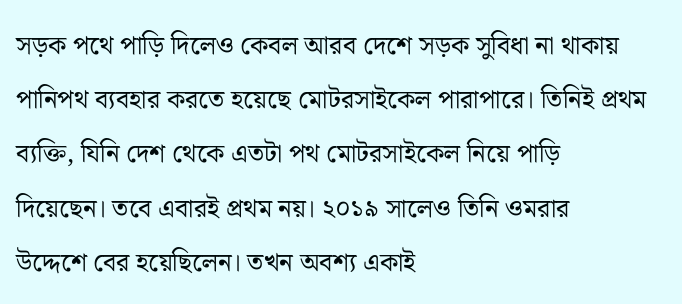সড়ক পথে পাড়ি দিলেও কেবল আরব দেশে সড়ক সুবিধা না থাকায় পানিপথ ব্যবহার করতে হয়েছে মোটরসাইকেল পারাপারে। তিনিই প্রথম ব্যক্তি, যিনি দেশ থেকে এতটা পথ মোটরসাইকেল নিয়ে পাড়ি দিয়েছেন। তবে এবারই প্রথম নয়। ২০১৯ সালেও তিনি ওমরার উদ্দেশে বের হয়েছিলেন। তখন অবশ্য একাই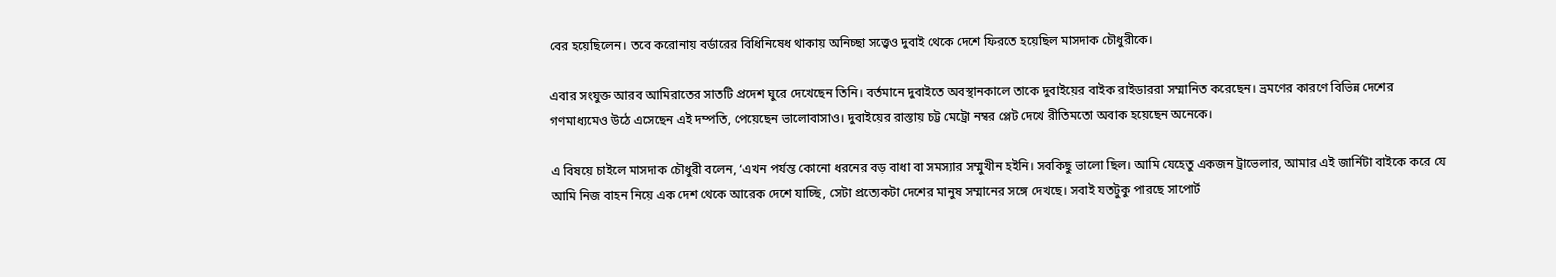বের হয়েছিলেন। তবে করোনায় বর্ডারের বিধিনিষেধ থাকায় অনিচ্ছা সত্ত্বেও দুবাই থেকে দেশে ফিরতে হয়েছিল মাসদাক চৌধুরীকে।

এবার সংযুক্ত আরব আমিরাতের সাতটি প্রদেশ ঘুরে দেখেছেন তিনি। বর্তমানে দুবাইতে অবস্থানকালে তাকে দুবাইয়ের বাইক রাইডাররা সম্মানিত করেছেন। ভ্রমণের কারণে বিভিন্ন দেশের গণমাধ্যমেও উঠে এসেছেন এই দম্পতি, পেয়েছেন ভালোবাসাও। দুবাইয়ের রাস্তায় চট্ট মেট্রো নম্বর প্লেট দেখে রীতিমতো অবাক হয়েছেন অনেকে।

এ বিষয়ে চাইলে মাসদাক চৌধুরী বলেন, ‘এখন পর্যন্ত কোনো ধরনের বড় বাধা বা সমস্যার সম্মুখীন হইনি। সবকিছু ভালো ছিল। আমি যেহেতু একজন ট্রাভেলার, আমার এই জার্নিটা বাইকে করে যে আমি নিজ বাহন নিয়ে এক দেশ থেকে আরেক দেশে যাচ্ছি, সেটা প্রত্যেকটা দেশের মানুষ সম্মানের সঙ্গে দেখছে। সবাই যতটুকু পারছে সাপোর্ট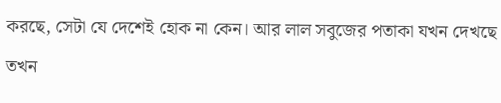করছে, সেটা যে দেশেই হোক না কেন। আর লাল সবুজের পতাকা যখন দেখছে তখন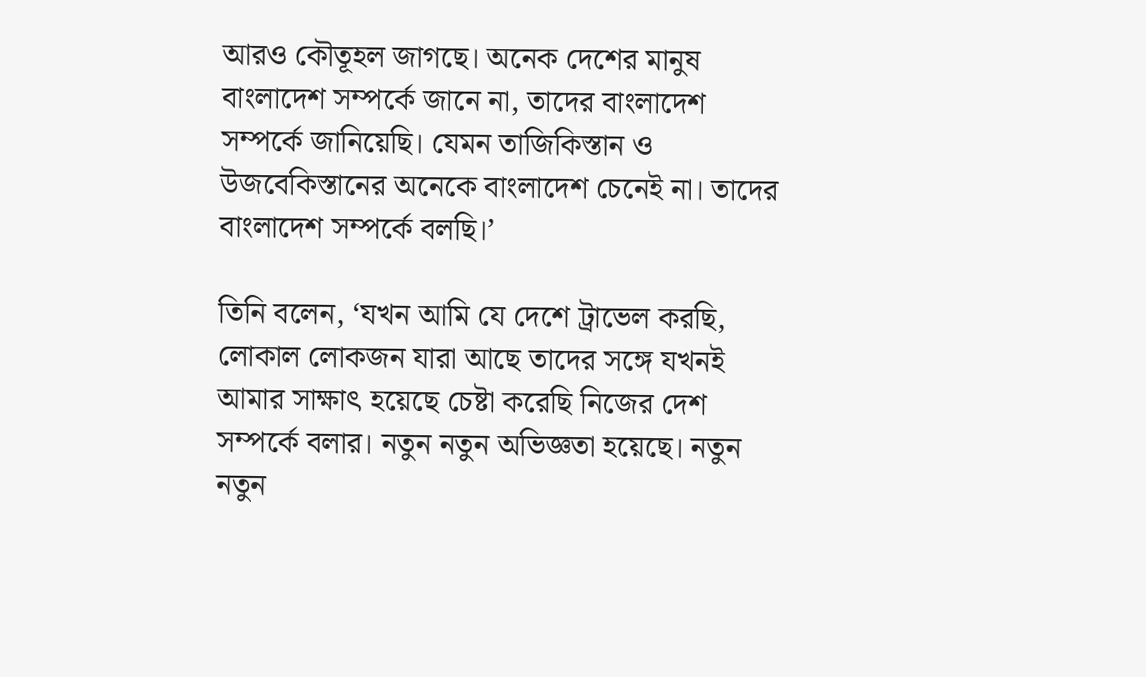আরও কৌতূহল জাগছে। অনেক দেশের মানুষ বাংলাদেশ সম্পর্কে জানে না, তাদের বাংলাদেশ সম্পর্কে জানিয়েছি। যেমন তাজিকিস্তান ও উজবেকিস্তানের অনেকে বাংলাদেশ চেনেই না। তাদের বাংলাদেশ সম্পর্কে বলছি।’

তিনি বলেন, ‘যখন আমি যে দেশে ট্রাভেল করছি, লোকাল লোকজন যারা আছে তাদের সঙ্গে যখনই আমার সাক্ষাৎ হয়েছে চেষ্টা করেছি নিজের দেশ সম্পর্কে বলার। নতুন নতুন অভিজ্ঞতা হয়েছে। নতুন নতুন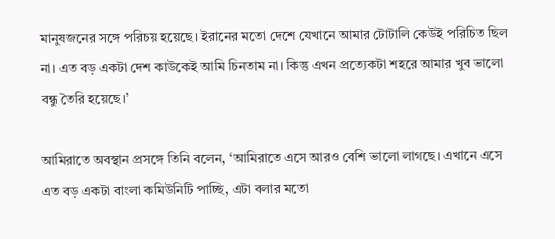মানুষজনের সঙ্গে পরিচয় হয়েছে। ইরানের মতো দেশে যেখানে আমার টোটালি কেউই পরিচিত ছিল না। এত বড় একটা দেশ কাউকেই আমি চিনতাম না। কিন্তু এখন প্রত্যেকটা শহরে আমার খুব ভালো বন্ধু তৈরি হয়েছে।’

আমিরাতে অবস্থান প্রসঙ্গে তিনি বলেন, ‘আমিরাতে এসে আরও বেশি ভালো লাগছে। এখানে এসে এত বড় একটা বাংলা কমিউনিটি পাচ্ছি, এটা বলার মতো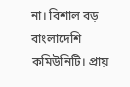না। বিশাল বড় বাংলাদেশি কমিউনিটি। প্রায়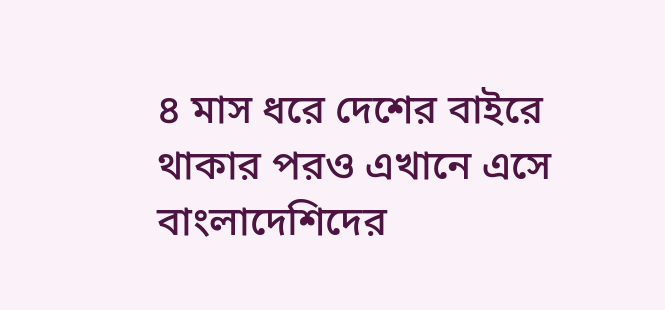৪ মাস ধরে দেশের বাইরে থাকার পরও এখানে এসে বাংলাদেশিদের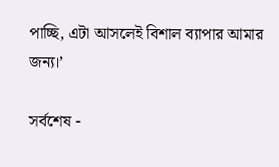পাচ্ছি, এটা আসলেই বিশাল ব্যাপার আমার জন্য।’

সর্বশেষ -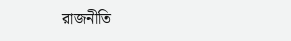রাজনীতি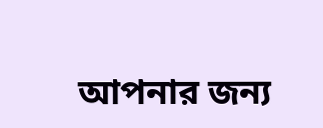আপনার জন্য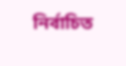নির্বাচিত